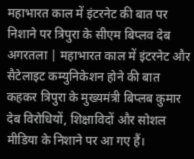महाभारत काल में इंटरनेट की बात पर निशाने पर त्रिपुरा के सीएम बिप्लव देब
अगरतला | महाभारत काल में इंटरनेट और सैटेलाइट कम्युनिकेशन होने की बात कहकर त्रिपुरा के मुख्यमंत्री बिप्लब कुमार देब विरोधियों, शिक्षाविदों और सोशल मीडिया के निशाने पर आ गए हैं।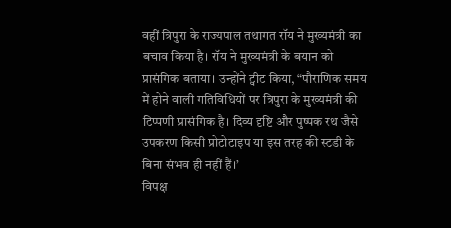वहीं त्रिपुरा के राज्यपाल तथागत रॉय ने मुख्यमंत्री का बचाव किया है। रॉय ने मुख्यमंत्री के बयान को प्रासंगिक बताया। उन्होंने ट्वीट किया, “पौराणिक समय में होने वाली गतिविधियों पर त्रिपुरा के मुख्यमंत्री की टिप्पणी प्रासंगिक है। दिव्य दृष्टि और पुष्पक रथ जैसे उपकरण किसी प्रोटोटाइप या इस तरह की स्टडी के बिना संभव ही नहीं हैं।’
विपक्ष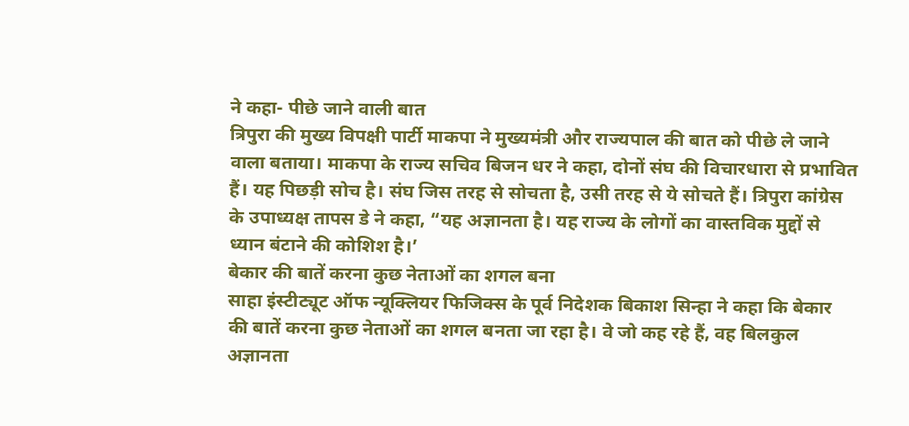ने कहा- पीछे जाने वाली बात
त्रिपुरा की मुख्य विपक्षी पार्टी माकपा ने मुख्यमंत्री और राज्यपाल की बात को पीछे ले जाने वाला बताया। माकपा के राज्य सचिव बिजन धर ने कहा, दोनों संघ की विचारधारा से प्रभावित हैं। यह पिछड़ी सोच है। संघ जिस तरह से सोचता है, उसी तरह से ये सोचते हैं। त्रिपुरा कांग्रेस के उपाध्यक्ष तापस डे ने कहा, “यह अज्ञानता है। यह राज्य के लोगों का वास्तविक मुद्दों से ध्यान बंटाने की कोशिश है।’
बेकार की बातें करना कुछ नेताओं का शगल बना
साहा इंस्टीट्यूट ऑफ न्यूक्लियर फिजिक्स के पूर्व निदेशक बिकाश सिन्हा ने कहा कि बेकार की बातें करना कुछ नेताओं का शगल बनता जा रहा है। वे जो कह रहे हैं, वह बिलकुल अज्ञानता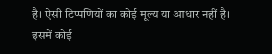है। ऐसी टिप्पणियों का कोई मूल्य या आधार नहीं है। इसमें कोई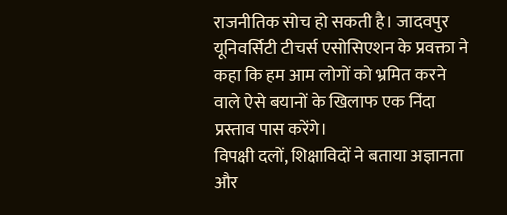राजनीतिक सोच हो सकती है। जादवपुर यूनिवर्सिटी टीचर्स एसोसिएशन के प्रवक्ता ने कहा कि हम आम लोगों को भ्रमित करने वाले ऐसे बयानों के खिलाफ एक निंदा प्रस्ताव पास करेंगे।
विपक्षी दलों, शिक्षाविदों ने बताया अज्ञानता और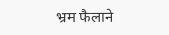भ्रम फैलाने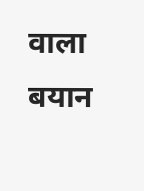वाला बयान